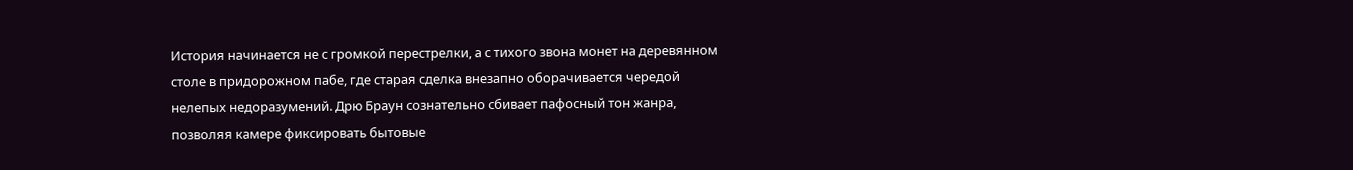История начинается не с громкой перестрелки, а с тихого звона монет на деревянном столе в придорожном пабе, где старая сделка внезапно оборачивается чередой нелепых недоразумений. Дрю Браун сознательно сбивает пафосный тон жанра, позволяя камере фиксировать бытовые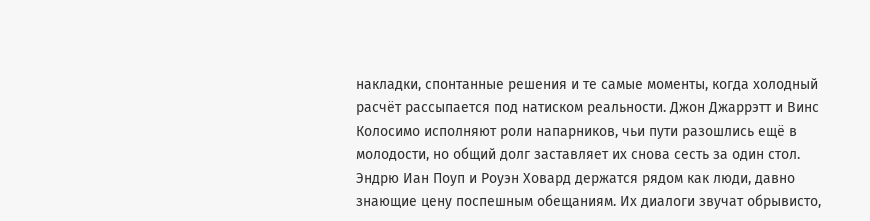накладки, спонтанные решения и те самые моменты, когда холодный расчёт рассыпается под натиском реальности. Джон Джаррэтт и Винс Колосимо исполняют роли напарников, чьи пути разошлись ещё в молодости, но общий долг заставляет их снова сесть за один стол. Эндрю Иан Поуп и Роуэн Ховард держатся рядом как люди, давно знающие цену поспешным обещаниям. Их диалоги звучат обрывисто,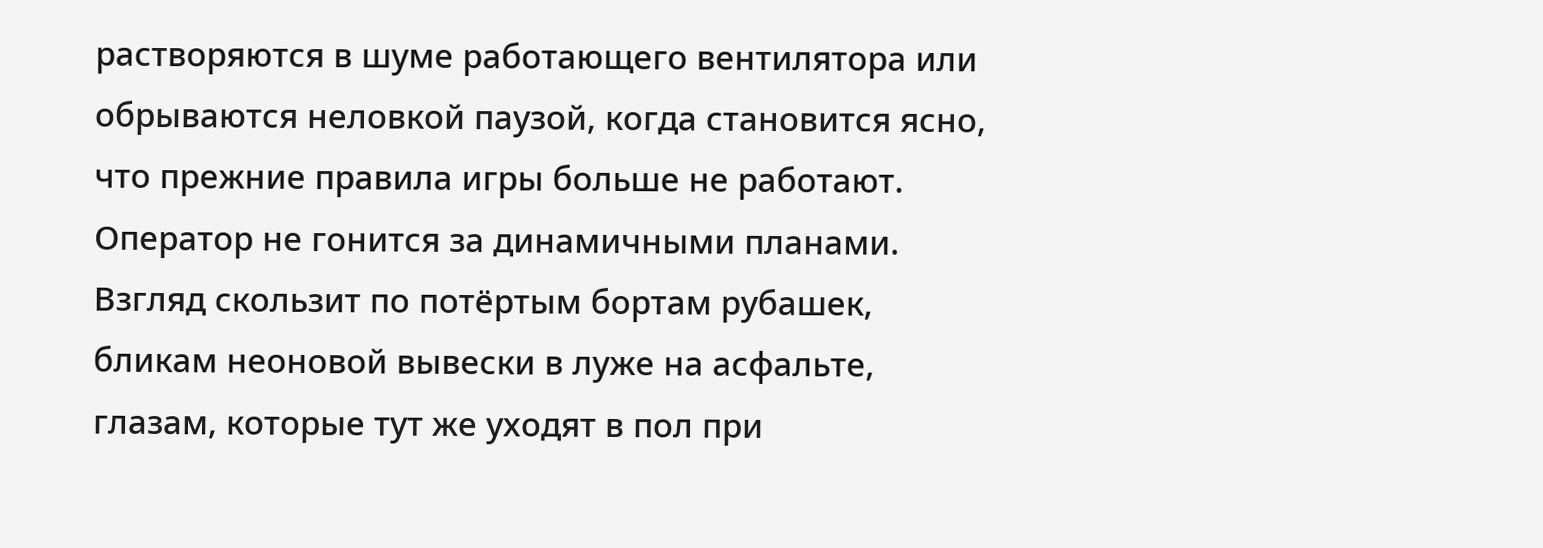растворяются в шуме работающего вентилятора или обрываются неловкой паузой, когда становится ясно, что прежние правила игры больше не работают. Оператор не гонится за динамичными планами. Взгляд скользит по потёртым бортам рубашек, бликам неоновой вывески в луже на асфальте, глазам, которые тут же уходят в пол при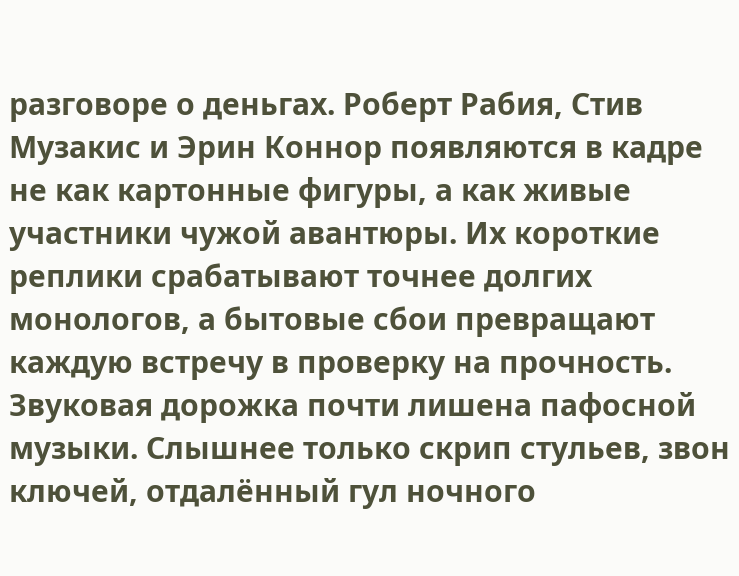разговоре о деньгах. Роберт Рабия, Стив Музакис и Эрин Коннор появляются в кадре не как картонные фигуры, а как живые участники чужой авантюры. Их короткие реплики срабатывают точнее долгих монологов, а бытовые сбои превращают каждую встречу в проверку на прочность. Звуковая дорожка почти лишена пафосной музыки. Слышнее только скрип стульев, звон ключей, отдалённый гул ночного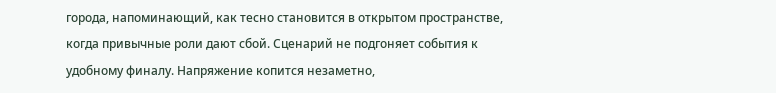города, напоминающий, как тесно становится в открытом пространстве, когда привычные роли дают сбой. Сценарий не подгоняет события к удобному финалу. Напряжение копится незаметно,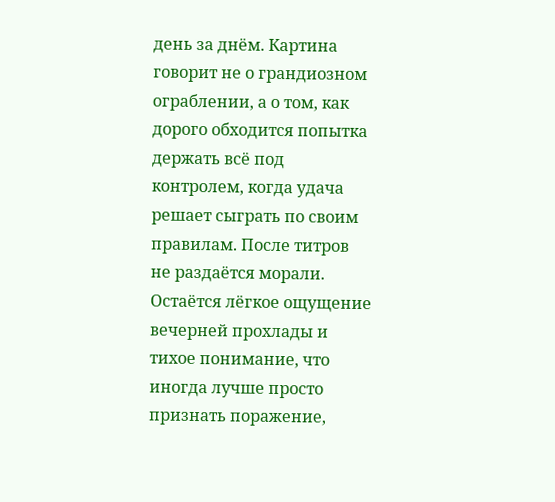день за днём. Картина говорит не о грандиозном ограблении, а о том, как дорого обходится попытка держать всё под контролем, когда удача решает сыграть по своим правилам. После титров не раздаётся морали. Остаётся лёгкое ощущение вечерней прохлады и тихое понимание, что иногда лучше просто признать поражение,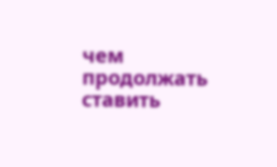чем продолжать ставить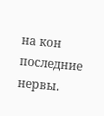на кон последние нервы.